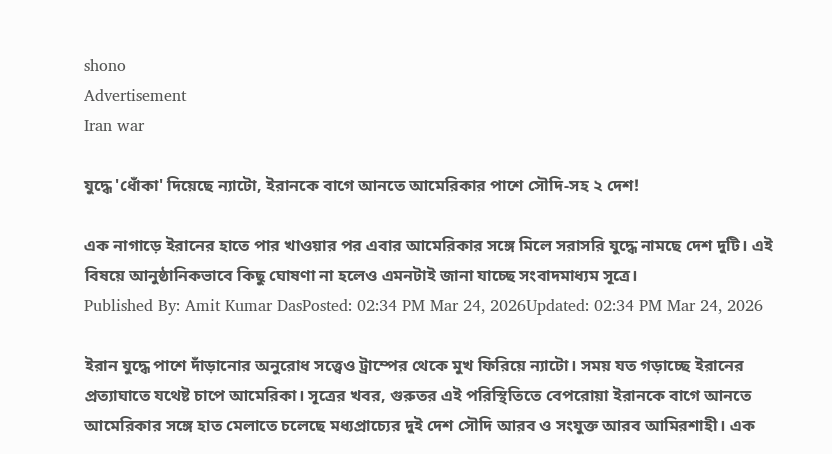shono
Advertisement
Iran war

যুদ্ধে 'ধোঁকা' দিয়েছে ন্যাটো, ইরানকে বাগে আনতে আমেরিকার পাশে সৌদি-সহ ২ দেশ!

এক নাগাড়ে ইরানের হাতে পার খাওয়ার পর এবার আমেরিকার সঙ্গে মিলে সরাসরি যুদ্ধে নামছে দেশ দুটি। এই বিষয়ে আনুষ্ঠানিকভাবে কিছু ঘোষণা না হলেও এমনটাই জানা যাচ্ছে সংবাদমাধ্যম সূত্রে।
Published By: Amit Kumar DasPosted: 02:34 PM Mar 24, 2026Updated: 02:34 PM Mar 24, 2026

ইরান যুদ্ধে পাশে দাঁড়ানোর অনুরোধ সত্ত্বেও ট্রাম্পের থেকে মুখ ফিরিয়ে ন্যাটো। সময় যত গড়াচ্ছে ইরানের প্রত্যাঘাতে যথেষ্ট চাপে আমেরিকা। সূত্রের খবর, গুরুতর এই পরিস্থিতিতে বেপরোয়া ইরানকে বাগে আনতে আমেরিকার সঙ্গে হাত মেলাতে চলেছে মধ্যপ্রাচ্যের দুই দেশ সৌদি আরব ও সংযুক্ত আরব আমিরশাহী। এক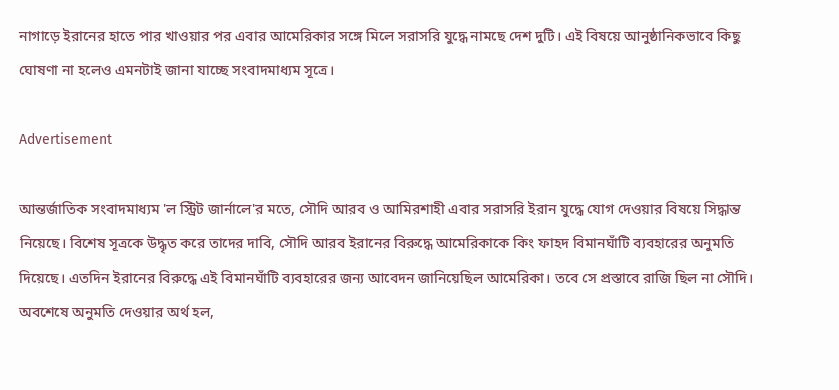নাগাড়ে ইরানের হাতে পার খাওয়ার পর এবার আমেরিকার সঙ্গে মিলে সরাসরি যুদ্ধে নামছে দেশ দুটি। এই বিষয়ে আনুষ্ঠানিকভাবে কিছু ঘোষণা না হলেও এমনটাই জানা যাচ্ছে সংবাদমাধ্যম সূত্রে।

Advertisement

আন্তর্জাতিক সংবাদমাধ্যম 'ল স্ট্রিট জার্নালে'র মতে, সৌদি আরব ও আমিরশাহী এবার সরাসরি ইরান যুদ্ধে যোগ দেওয়ার বিষয়ে সিদ্ধান্ত নিয়েছে। বিশেষ সূত্রকে উদ্ধৃত করে তাদের দাবি, সৌদি আরব ইরানের বিরুদ্ধে আমেরিকাকে কিং ফাহদ বিমানঘাঁটি ব্যবহারের অনুমতি দিয়েছে। এতদিন ইরানের বিরুদ্ধে এই বিমানঘাঁটি ব্যবহারের জন্য আবেদন জানিয়েছিল আমেরিকা। তবে সে প্রস্তাবে রাজি ছিল না সৌদি। অবশেষে অনুমতি দেওয়ার অর্থ হল,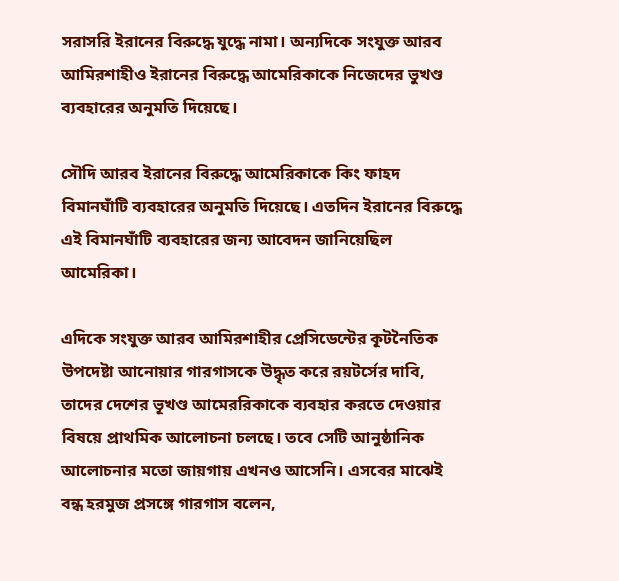সরাসরি ইরানের বিরুদ্ধে যুদ্ধে নামা। অন্যদিকে সংযুক্ত আরব আমিরশাহীও ইরানের বিরুদ্ধে আমেরিকাকে নিজেদের ভুখণ্ড ব্যবহারের অনুমতি দিয়েছে।

সৌদি আরব ইরানের বিরুদ্ধে আমেরিকাকে কিং ফাহদ বিমানঘাঁটি ব্যবহারের অনুমতি দিয়েছে। এতদিন ইরানের বিরুদ্ধে এই বিমানঘাঁটি ব্যবহারের জন্য আবেদন জানিয়েছিল আমেরিকা।

এদিকে সংযুক্ত আরব আমিরশাহীর প্রেসিডেন্টের কূটনৈতিক উপদেষ্টা আনোয়ার গারগাসকে উদ্ধৃত করে রয়টর্সের দাবি, তাদের দেশের ভূখণ্ড আমেররিকাকে ব্যবহার করতে দেওয়ার বিষয়ে প্রাথমিক আলোচনা চলছে। তবে সেটি আনুষ্ঠানিক আলোচনার মতো জায়গায় এখনও আসেনি। এসবের মাঝেই বন্ধ হরমুজ প্রসঙ্গে গারগাস বলেন,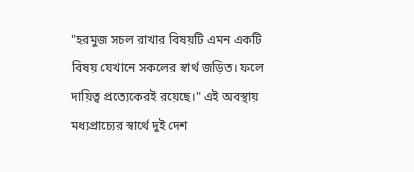"হরমুজ সচল রাখার বিষয়টি এমন একটি বিষয় যেখানে সকলের স্বার্থ জড়িত। ফলে দায়িত্ব প্রত্যেকেরই রয়েছে।" এই অবস্থায় মধ্যপ্রাচ্যের স্বার্থে দুই দেশ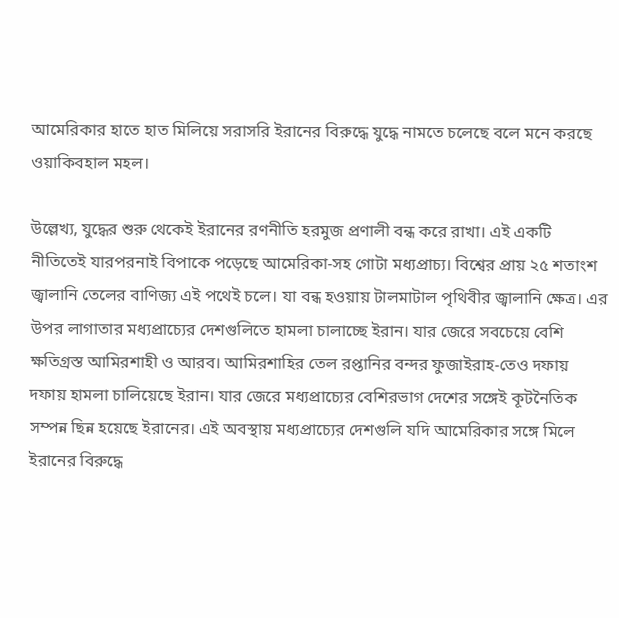আমেরিকার হাতে হাত মিলিয়ে সরাসরি ইরানের বিরুদ্ধে যুদ্ধে নামতে চলেছে বলে মনে করছে ওয়াকিবহাল মহল।

উল্লেখ্য, যুদ্ধের শুরু থেকেই ইরানের রণনীতি হরমুজ প্রণালী বন্ধ করে রাখা। এই একটি নীতিতেই যারপরনাই বিপাকে পড়েছে আমেরিকা-সহ গোটা মধ্যপ্রাচ্য। বিশ্বের প্রায় ২৫ শতাংশ জ্বালানি তেলের বাণিজ্য এই পথেই চলে। যা বন্ধ হওয়ায় টালমাটাল পৃথিবীর জ্বালানি ক্ষেত্র। এর উপর লাগাতার মধ্যপ্রাচ্যের দেশগুলিতে হামলা চালাচ্ছে ইরান। যার জেরে সবচেয়ে বেশি ক্ষতিগ্রস্ত আমিরশাহী ও আরব। আমিরশাহির তেল রপ্তানির বন্দর ফুজাইরাহ-তেও দফায় দফায় হামলা চালিয়েছে ইরান। যার জেরে মধ্যপ্রাচ্যের বেশিরভাগ দেশের সঙ্গেই কূটনৈতিক সম্পন্ন ছিন্ন হয়েছে ইরানের। এই অবস্থায় মধ্যপ্রাচ্যের দেশগুলি যদি আমেরিকার সঙ্গে মিলে ইরানের বিরুদ্ধে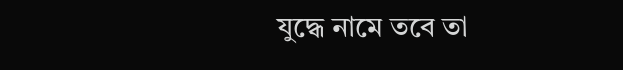যুদ্ধে নামে তবে তা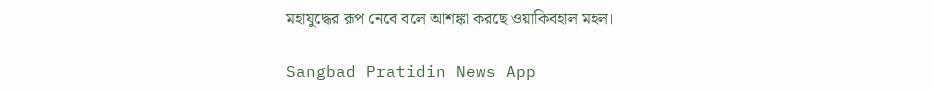মহাযুদ্ধের রূপ নেবে বলে আশঙ্কা করছে ওয়াকিবহাল মহল।

Sangbad Pratidin News App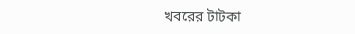খবরের টাটকা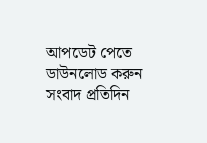আপডেট পেতে ডাউনলোড করুন সংবাদ প্রতিদিন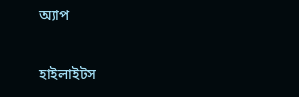অ্যাপ

হাইলাইটস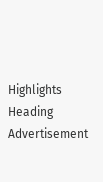Highlights Heading
Advertisement